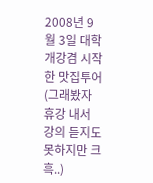2008년 9월 3일 대학 개강겸 시작한 맛집투어 (그래봤자 휴강 내서 강의 듣지도 못하지만 크흑..)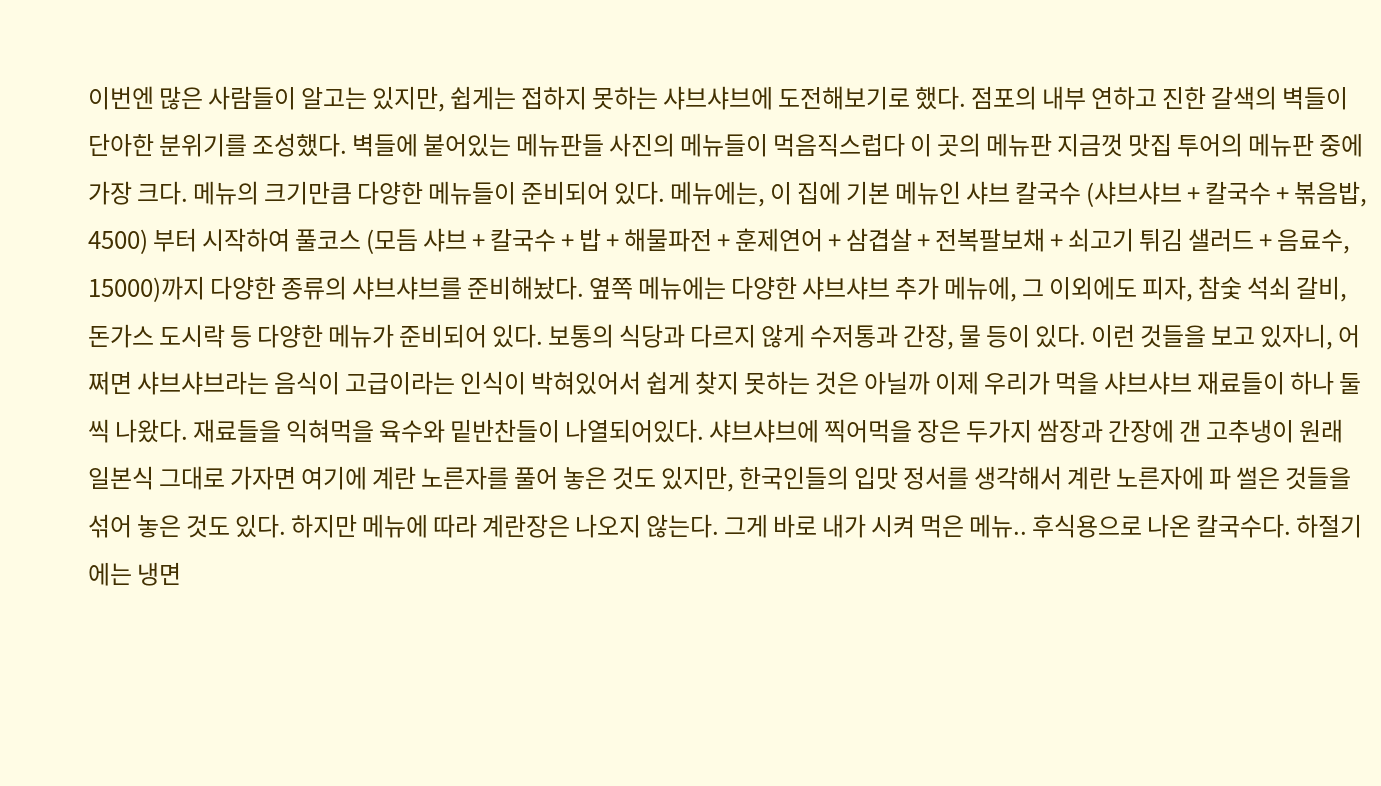이번엔 많은 사람들이 알고는 있지만, 쉽게는 접하지 못하는 샤브샤브에 도전해보기로 했다. 점포의 내부 연하고 진한 갈색의 벽들이 단아한 분위기를 조성했다. 벽들에 붙어있는 메뉴판들 사진의 메뉴들이 먹음직스럽다 이 곳의 메뉴판 지금껏 맛집 투어의 메뉴판 중에 가장 크다. 메뉴의 크기만큼 다양한 메뉴들이 준비되어 있다. 메뉴에는, 이 집에 기본 메뉴인 샤브 칼국수 (샤브샤브 + 칼국수 + 볶음밥, 4500) 부터 시작하여 풀코스 (모듬 샤브 + 칼국수 + 밥 + 해물파전 + 훈제연어 + 삼겹살 + 전복팔보채 + 쇠고기 튀김 샐러드 + 음료수, 15000)까지 다양한 종류의 샤브샤브를 준비해놨다. 옆쪽 메뉴에는 다양한 샤브샤브 추가 메뉴에, 그 이외에도 피자, 참숯 석쇠 갈비, 돈가스 도시락 등 다양한 메뉴가 준비되어 있다. 보통의 식당과 다르지 않게 수저통과 간장, 물 등이 있다. 이런 것들을 보고 있자니, 어쩌면 샤브샤브라는 음식이 고급이라는 인식이 박혀있어서 쉽게 찾지 못하는 것은 아닐까 이제 우리가 먹을 샤브샤브 재료들이 하나 둘 씩 나왔다. 재료들을 익혀먹을 육수와 밑반찬들이 나열되어있다. 샤브샤브에 찍어먹을 장은 두가지 쌈장과 간장에 갠 고추냉이 원래 일본식 그대로 가자면 여기에 계란 노른자를 풀어 놓은 것도 있지만, 한국인들의 입맛 정서를 생각해서 계란 노른자에 파 썰은 것들을 섞어 놓은 것도 있다. 하지만 메뉴에 따라 계란장은 나오지 않는다. 그게 바로 내가 시켜 먹은 메뉴.. 후식용으로 나온 칼국수다. 하절기에는 냉면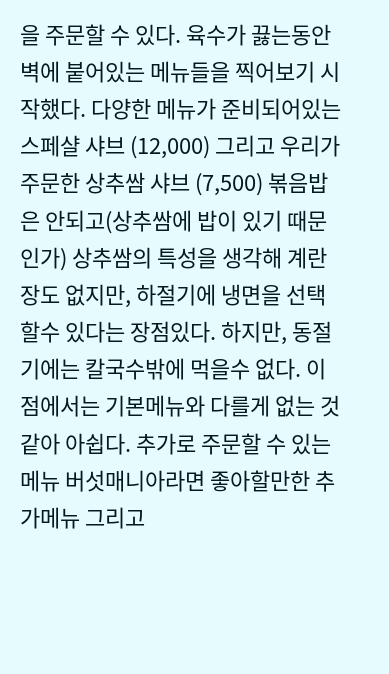을 주문할 수 있다. 육수가 끓는동안 벽에 붙어있는 메뉴들을 찍어보기 시작했다. 다양한 메뉴가 준비되어있는 스페샬 샤브 (12,000) 그리고 우리가 주문한 상추쌈 샤브 (7,500) 볶음밥은 안되고(상추쌈에 밥이 있기 때문인가) 상추쌈의 특성을 생각해 계란장도 없지만, 하절기에 냉면을 선택할수 있다는 장점있다. 하지만, 동절기에는 칼국수밖에 먹을수 없다. 이 점에서는 기본메뉴와 다를게 없는 것 같아 아쉽다. 추가로 주문할 수 있는 메뉴 버섯매니아라면 좋아할만한 추가메뉴 그리고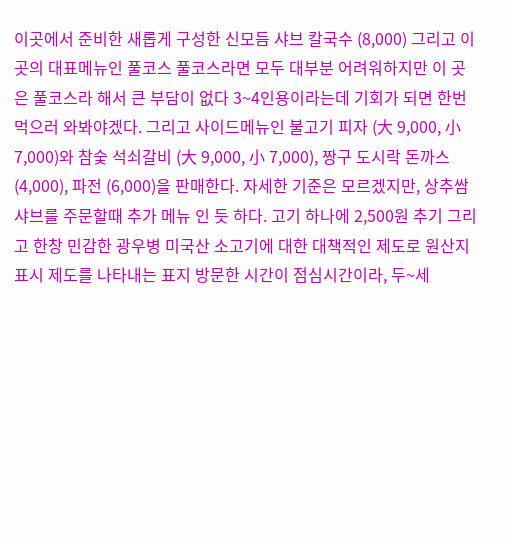이곳에서 준비한 새롭게 구성한 신모듬 샤브 칼국수 (8,000) 그리고 이 곳의 대표메뉴인 풀코스 풀코스라면 모두 대부분 어려워하지만 이 곳은 풀코스라 해서 큰 부담이 없다 3~4인용이라는데 기회가 되면 한번 먹으러 와봐야겠다. 그리고 사이드메뉴인 불고기 피자 (大 9,000, 小 7,000)와 참숯 석쇠갈비 (大 9,000, 小 7,000), 짱구 도시락 돈까스 (4,000), 파전 (6,000)을 판매한다. 자세한 기준은 모르겠지만, 상추쌈 샤브를 주문할때 추가 메뉴 인 듯 하다. 고기 하나에 2,500원 추기 그리고 한창 민감한 광우병 미국산 소고기에 대한 대책적인 제도로 원산지 표시 제도를 나타내는 표지 방문한 시간이 점심시간이라, 두~세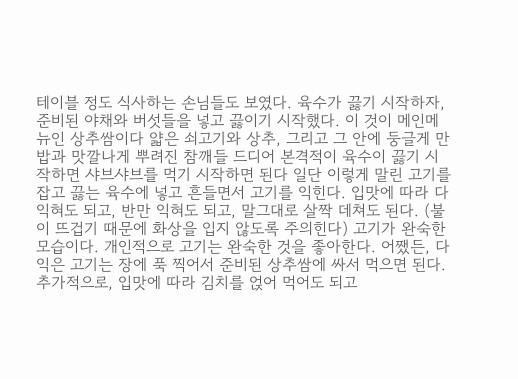테이블 정도 식사하는 손님들도 보였다. 육수가 끓기 시작하자, 준비된 야채와 버섯들을 넣고 끓이기 시작했다. 이 것이 메인메뉴인 상추쌈이다 얇은 쇠고기와 상추, 그리고 그 안에 둥글게 만 밥과 맛깔나게 뿌려진 참깨들 드디어 본격적이 육수이 끓기 시작하면 샤브샤브를 먹기 시작하면 된다 일단 이렇게 말린 고기를 잡고 끓는 육수에 넣고 흔들면서 고기를 익힌다. 입맛에 따라 다 익혀도 되고, 반만 익혀도 되고, 말그대로 살짝 데쳐도 된다. (불이 뜨겁기 때문에 화상을 입지 않도록 주의힌다) 고기가 완숙한 모습이다. 개인적으로 고기는 완숙한 것을 좋아한다. 어쨌든, 다 익은 고기는 장에 푹 찍어서 준비된 상추쌈에 싸서 먹으면 된다. 추가적으로, 입맛에 따라 김치를 얹어 먹어도 되고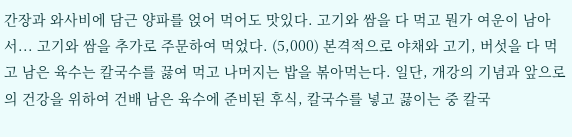간장과 와사비에 담근 양파를 얹어 먹어도 맛있다. 고기와 쌈을 다 먹고 뭔가 여운이 남아서... 고기와 쌈을 추가로 주문하여 먹었다. (5,000) 본격적으로 야채와 고기, 버섯을 다 먹고 남은 육수는 칼국수를 끓여 먹고 나머지는 밥을 볶아먹는다. 일단, 개강의 기념과 앞으로의 건강을 위하여 건배 남은 육수에 준비된 후식, 칼국수를 넣고 끓이는 중 칼국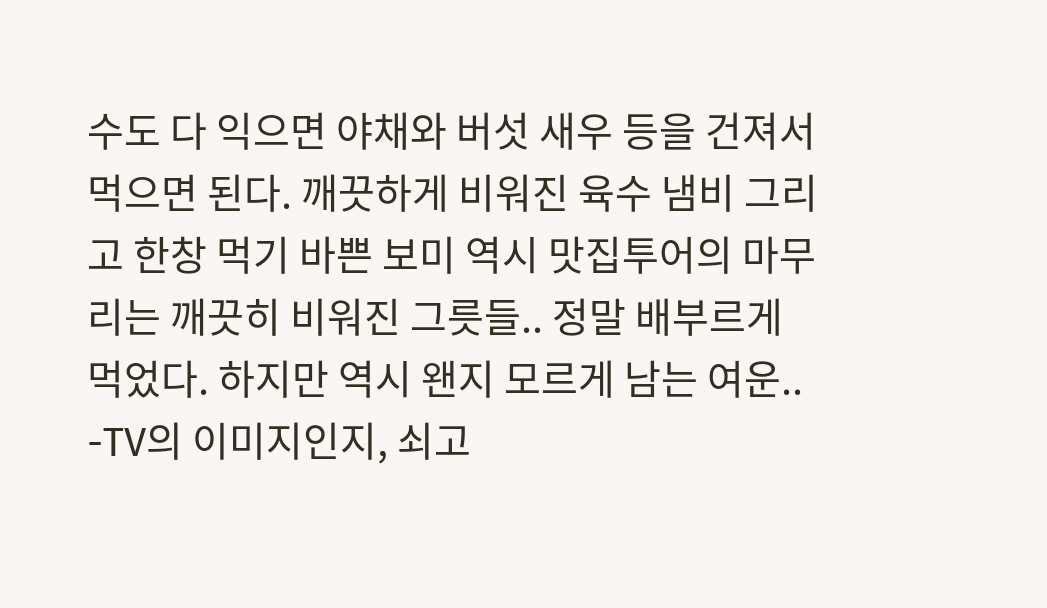수도 다 익으면 야채와 버섯 새우 등을 건져서 먹으면 된다. 깨끗하게 비워진 육수 냄비 그리고 한창 먹기 바쁜 보미 역시 맛집투어의 마무리는 깨끗히 비워진 그릇들.. 정말 배부르게 먹었다. 하지만 역시 왠지 모르게 남는 여운.. -TV의 이미지인지, 쇠고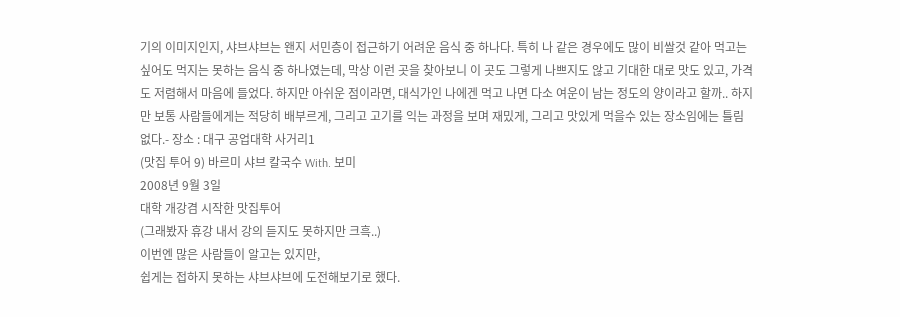기의 이미지인지, 샤브샤브는 왠지 서민층이 접근하기 어려운 음식 중 하나다. 특히 나 같은 경우에도 많이 비쌀것 같아 먹고는 싶어도 먹지는 못하는 음식 중 하나였는데, 막상 이런 곳을 찾아보니 이 곳도 그렇게 나쁘지도 않고 기대한 대로 맛도 있고, 가격도 저렴해서 마음에 들었다. 하지만 아쉬운 점이라면, 대식가인 나에겐 먹고 나면 다소 여운이 남는 정도의 양이라고 할까.. 하지만 보통 사람들에게는 적당히 배부르게, 그리고 고기를 익는 과정을 보며 재밌게, 그리고 맛있게 먹을수 있는 장소임에는 틀림없다.- 장소 : 대구 공업대학 사거리1
(맛집 투어 9) 바르미 샤브 칼국수 With. 보미
2008년 9월 3일
대학 개강겸 시작한 맛집투어
(그래봤자 휴강 내서 강의 듣지도 못하지만 크흑..)
이번엔 많은 사람들이 알고는 있지만,
쉽게는 접하지 못하는 샤브샤브에 도전해보기로 했다.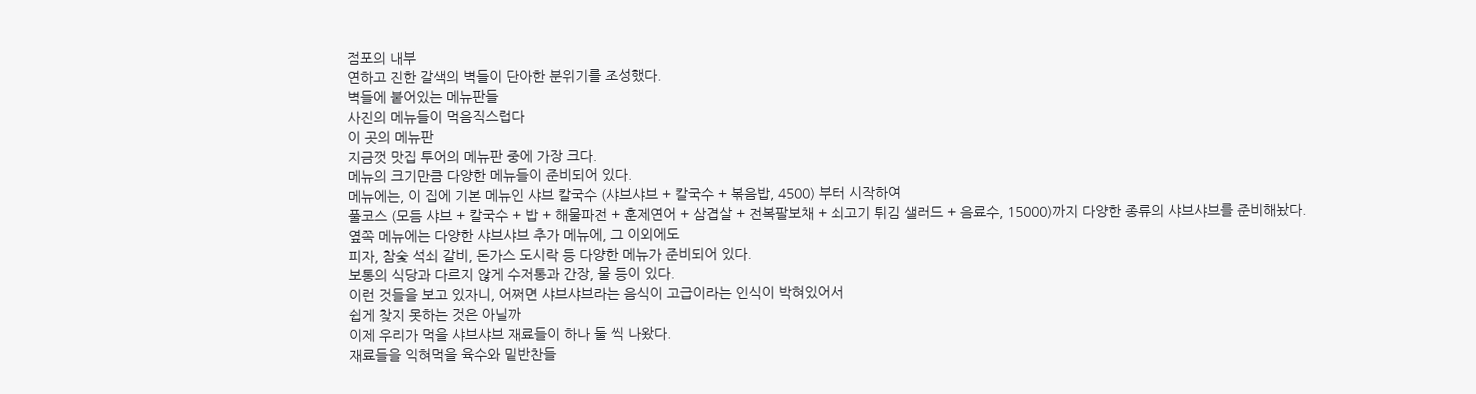점포의 내부
연하고 진한 갈색의 벽들이 단아한 분위기를 조성했다.
벽들에 붙어있는 메뉴판들
사진의 메뉴들이 먹음직스럽다
이 곳의 메뉴판
지금껏 맛집 투어의 메뉴판 중에 가장 크다.
메뉴의 크기만큼 다양한 메뉴들이 준비되어 있다.
메뉴에는, 이 집에 기본 메뉴인 샤브 칼국수 (샤브샤브 + 칼국수 + 볶음밥, 4500) 부터 시작하여
풀코스 (모듬 샤브 + 칼국수 + 밥 + 해물파전 + 훈제연어 + 삼겹살 + 전복팔보채 + 쇠고기 튀김 샐러드 + 음료수, 15000)까지 다양한 종류의 샤브샤브를 준비해놨다.
옆쪽 메뉴에는 다양한 샤브샤브 추가 메뉴에, 그 이외에도
피자, 참숯 석쇠 갈비, 돈가스 도시락 등 다양한 메뉴가 준비되어 있다.
보통의 식당과 다르지 않게 수저통과 간장, 물 등이 있다.
이런 것들을 보고 있자니, 어쩌면 샤브샤브라는 음식이 고급이라는 인식이 박혀있어서
쉽게 찾지 못하는 것은 아닐까
이제 우리가 먹을 샤브샤브 재료들이 하나 둘 씩 나왔다.
재료들을 익혀먹을 육수와 밑반찬들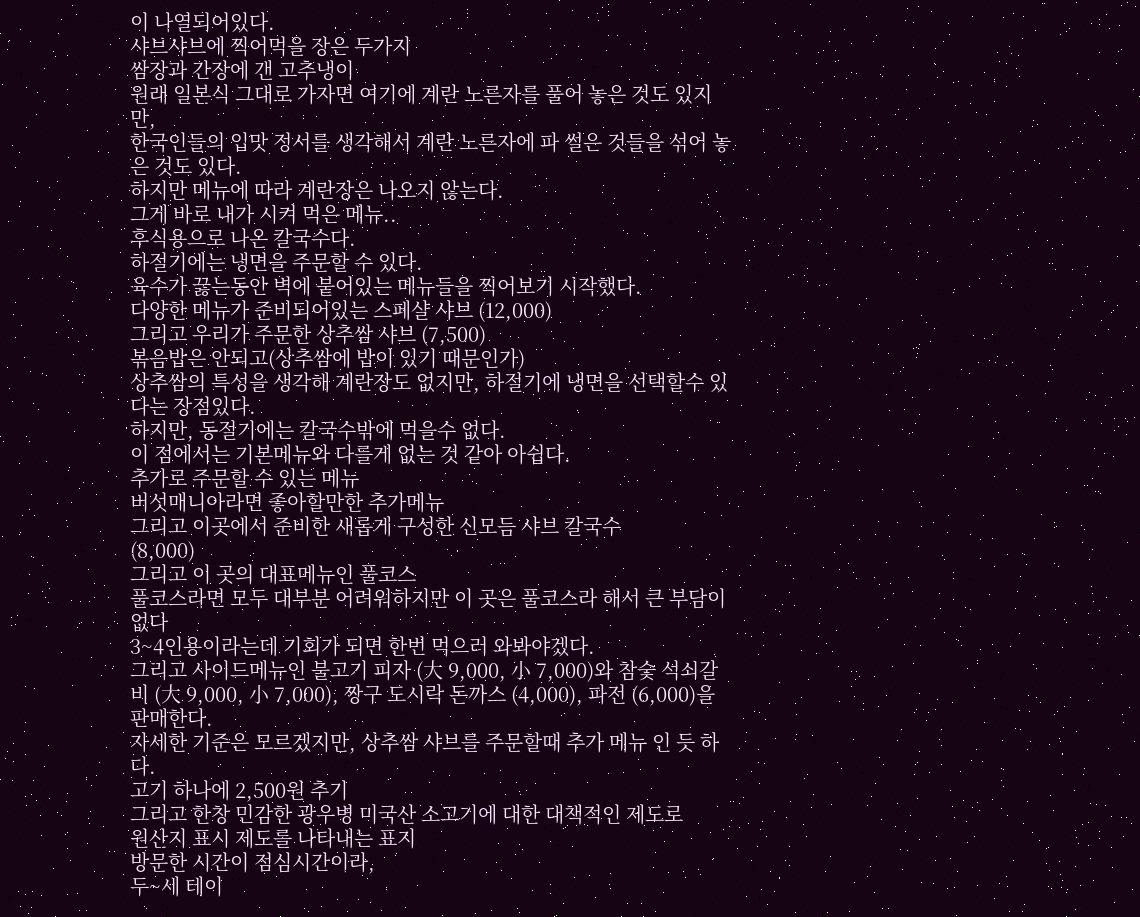이 나열되어있다.
샤브샤브에 찍어먹을 장은 두가지
쌈장과 간장에 갠 고추냉이
원래 일본식 그대로 가자면 여기에 계란 노른자를 풀어 놓은 것도 있지만,
한국인들의 입맛 정서를 생각해서 계란 노른자에 파 썰은 것들을 섞어 놓은 것도 있다.
하지만 메뉴에 따라 계란장은 나오지 않는다.
그게 바로 내가 시켜 먹은 메뉴..
후식용으로 나온 칼국수다.
하절기에는 냉면을 주문할 수 있다.
육수가 끓는동안 벽에 붙어있는 메뉴들을 찍어보기 시작했다.
다양한 메뉴가 준비되어있는 스페샬 샤브 (12,000)
그리고 우리가 주문한 상추쌈 샤브 (7,500)
볶음밥은 안되고(상추쌈에 밥이 있기 때문인가)
상추쌈의 특성을 생각해 계란장도 없지만, 하절기에 냉면을 선택할수 있다는 장점있다.
하지만, 동절기에는 칼국수밖에 먹을수 없다.
이 점에서는 기본메뉴와 다를게 없는 것 같아 아쉽다.
추가로 주문할 수 있는 메뉴
버섯매니아라면 좋아할만한 추가메뉴
그리고 이곳에서 준비한 새롭게 구성한 신모듬 샤브 칼국수
(8,000)
그리고 이 곳의 대표메뉴인 풀코스
풀코스라면 모두 대부분 어려워하지만 이 곳은 풀코스라 해서 큰 부담이 없다
3~4인용이라는데 기회가 되면 한번 먹으러 와봐야겠다.
그리고 사이드메뉴인 불고기 피자 (大 9,000, 小 7,000)와 참숯 석쇠갈비 (大 9,000, 小 7,000), 짱구 도시락 돈까스 (4,000), 파전 (6,000)을 판매한다.
자세한 기준은 모르겠지만, 상추쌈 샤브를 주문할때 추가 메뉴 인 듯 하다.
고기 하나에 2,500원 추기
그리고 한창 민감한 광우병 미국산 소고기에 대한 대책적인 제도로
원산지 표시 제도를 나타내는 표지
방문한 시간이 점심시간이라,
두~세 테이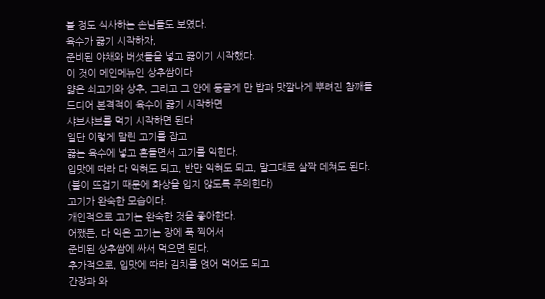블 정도 식사하는 손님들도 보였다.
육수가 끓기 시작하자,
준비된 야채와 버섯들을 넣고 끓이기 시작했다.
이 것이 메인메뉴인 상추쌈이다
얇은 쇠고기와 상추, 그리고 그 안에 둥글게 만 밥과 맛깔나게 뿌려진 참깨들
드디어 본격적이 육수이 끓기 시작하면
샤브샤브를 먹기 시작하면 된다
일단 이렇게 말린 고기를 잡고
끓는 육수에 넣고 흔들면서 고기를 익힌다.
입맛에 따라 다 익혀도 되고, 반만 익혀도 되고, 말그대로 살짝 데쳐도 된다.
(불이 뜨겁기 때문에 화상을 입지 않도록 주의힌다)
고기가 완숙한 모습이다.
개인적으로 고기는 완숙한 것을 좋아한다.
어쨌든, 다 익은 고기는 장에 푹 찍어서
준비된 상추쌈에 싸서 먹으면 된다.
추가적으로, 입맛에 따라 김치를 얹어 먹어도 되고
간장과 와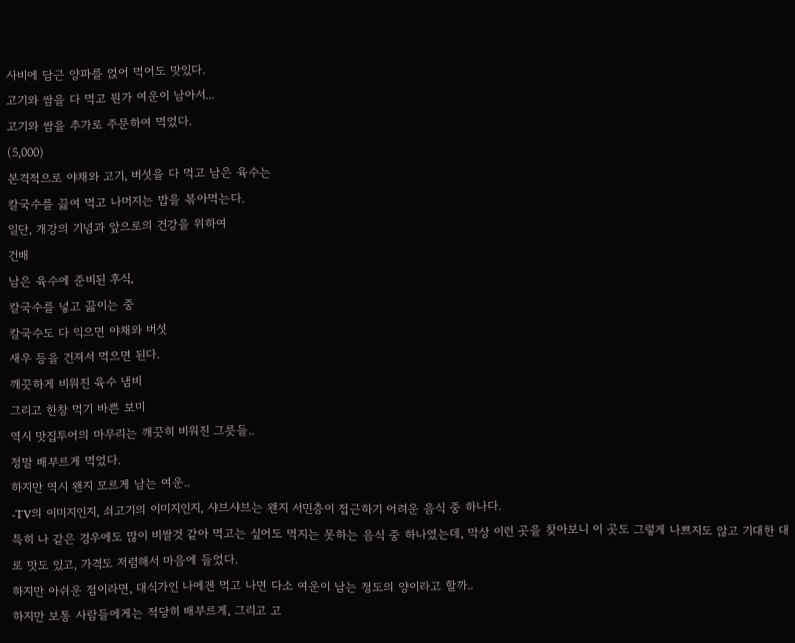사비에 담근 양파를 얹어 먹어도 맛있다.
고기와 쌈을 다 먹고 뭔가 여운이 남아서...
고기와 쌈을 추가로 주문하여 먹었다.
(5,000)
본격적으로 야채와 고기, 버섯을 다 먹고 남은 육수는
칼국수를 끓여 먹고 나머지는 밥을 볶아먹는다.
일단, 개강의 기념과 앞으로의 건강을 위하여
건배
남은 육수에 준비된 후식,
칼국수를 넣고 끓이는 중
칼국수도 다 익으면 야채와 버섯
새우 등을 건져서 먹으면 된다.
깨끗하게 비워진 육수 냄비
그리고 한창 먹기 바쁜 보미
역시 맛집투어의 마무리는 깨끗히 비워진 그릇들..
정말 배부르게 먹었다.
하지만 역시 왠지 모르게 남는 여운..
-TV의 이미지인지, 쇠고기의 이미지인지, 샤브샤브는 왠지 서민층이 접근하기 어려운 음식 중 하나다.
특히 나 같은 경우에도 많이 비쌀것 같아 먹고는 싶어도 먹지는 못하는 음식 중 하나였는데, 막상 이런 곳을 찾아보니 이 곳도 그렇게 나쁘지도 않고 기대한 대로 맛도 있고, 가격도 저렴해서 마음에 들었다.
하지만 아쉬운 점이라면, 대식가인 나에겐 먹고 나면 다소 여운이 남는 정도의 양이라고 할까..
하지만 보통 사람들에게는 적당히 배부르게, 그리고 고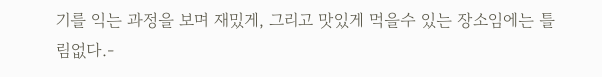기를 익는 과정을 보며 재밌게, 그리고 맛있게 먹을수 있는 장소임에는 틀림없다.-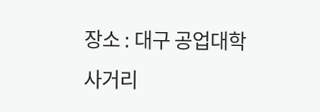장소 : 대구 공업대학 사거리